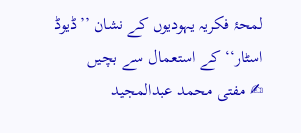لمحۂ فکریہ یہودیوں کے نشان ’’ڈیوڈ اسٹار‘‘ کے استعمال سے بچیں
✍ مفتی محمد عبدالمجید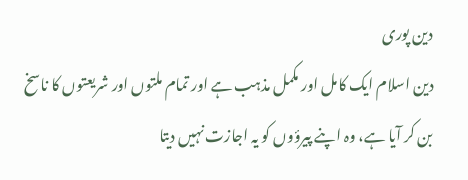دین پوری
دین اسلام ایک کامل اور مکمل مذہب ہے اور تمام ملتوں اور شریعتوں کا ناسخ بن کر آیا ہے، وہ اپنے پیرؤوں کو یہ اجازت نہیں دیتا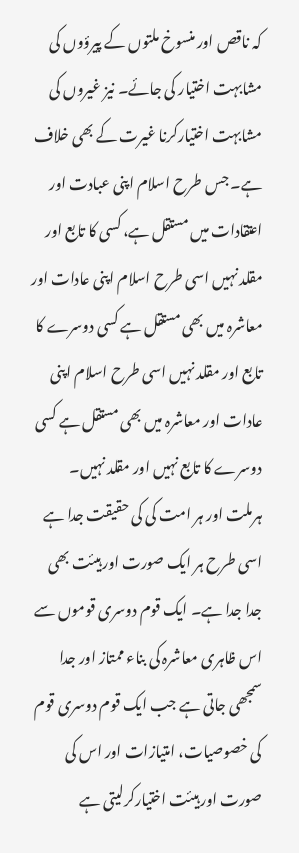کہ ناقص اور منسوخ ملتوں کے پیرؤوں کی مشابہت اختیار کی جائے۔ نیز غیروں کی مشابہت اختیارکرنا غیرت کے بھی خلاف ہے۔ جس طرح اسلام اپنی عبادت اور اعتقادات میں مستقل ہے، کسی کا تابع اور مقلد نہیں اسی طرح اسلام اپنی عادات اور معاشرہ میں بھی مستقل ہے کسی دوسرے کا تابع اور مقلد نہیں اسی طرح اسلام اپنی عادات اور معاشرہ میں بھی مستقل ہے کسی دوسرے کا تابع نہیں اور مقلد نہیں۔
ہرملت اور ہر امت کی کی حقیقت جدا ہے اسی طرح ہر ایک صورت اور ہیئت بھی جدا جدا ہے۔ ایک قوم دوسری قوموں سے اس ظاہری معاشرہ کی بناء ممتاز اور جدا سمجھی جاتی ہے جب ایک قوم دوسری قوم کی خصوصیات، امتیازات اور اس کی صورت اور ہیئت اختیارکرلیتی ہے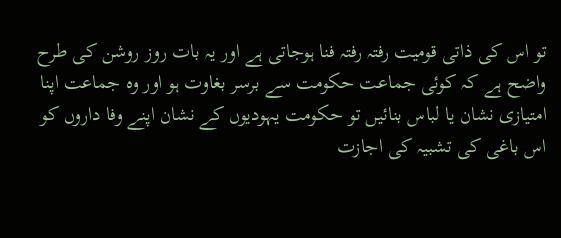تو اس کی ذاتی قومیت رفتہ رفتہ فنا ہوجاتی ہے اور یہ بات روز روشن کی طرح واضح ہے کہ کوئی جماعت حکومت سے برسر بغاوت ہو اور وہ جماعت اپنا امتیازی نشان یا لباس بنائیں تو حکومت یہودیوں کے نشان اپنے وفا داروں کو اس باغی کی تشبیہ کی اجازت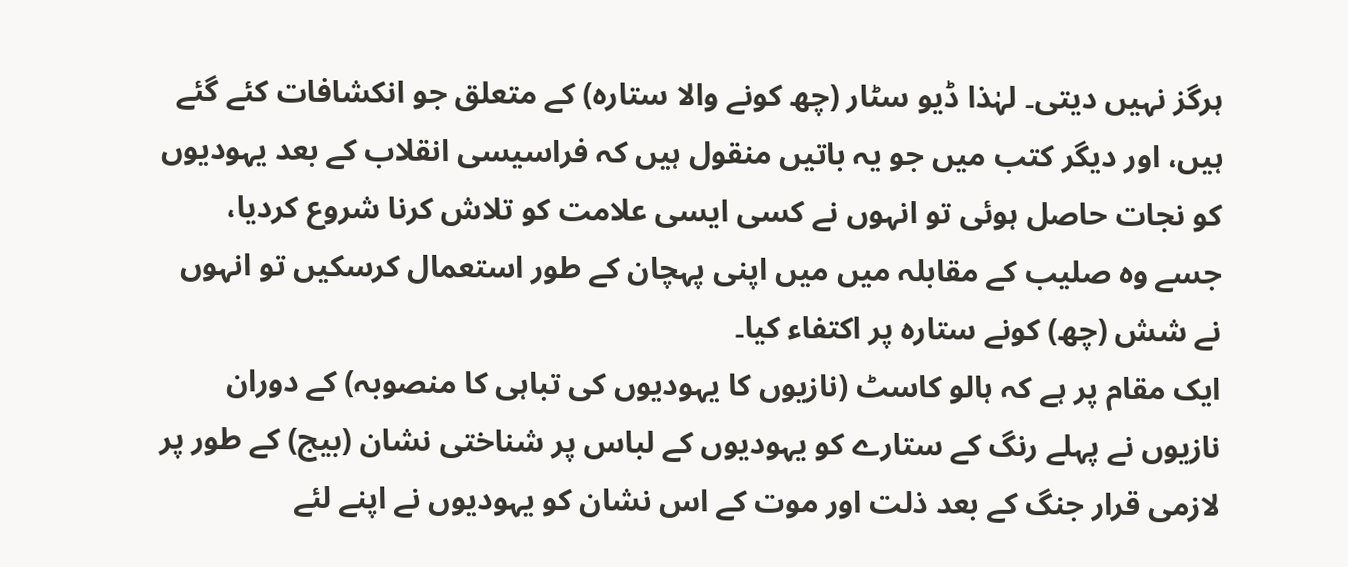ہرگز نہیں دیتی۔ لہٰذا ڈیو سٹار (چھ کونے والا ستارہ) کے متعلق جو انکشافات کئے گئے ہیں، اور دیگر کتب میں جو یہ باتیں منقول ہیں کہ فراسیسی انقلاب کے بعد یہودیوں کو نجات حاصل ہوئی تو انہوں نے کسی ایسی علامت کو تلاش کرنا شروع کردیا، جسے وہ صلیب کے مقابلہ میں میں اپنی پہچان کے طور استعمال کرسکیں تو انہوں نے شش (چھ) کونے ستارہ پر اکتفاء کیا۔
ایک مقام پر ہے کہ ہالو کاسٹ (نازیوں کا یہودیوں کی تباہی کا منصوبہ) کے دوران نازیوں نے پہلے رنگ کے ستارے کو یہودیوں کے لباس پر شناختی نشان (بیج) کے طور پر لازمی قرار جنگ کے بعد ذلت اور موت کے اس نشان کو یہودیوں نے اپنے لئے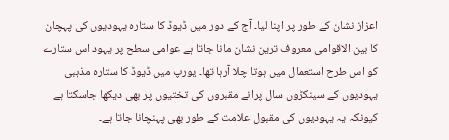اعزاز نشان کے طور پر اپنا لیا۔ آج کے دور میں ڈیوڈ کا ستارہ یہودیوں کی پہچان کا بین الاقوامی معروف ترین نشان مانا جاتا ہے عوامی سطح پر یہود اس ستارے کو اس طرح استعمال میں ہوتا چلا آرہا تھا۔ یورپ میں ڈیوڈ کا ستارہ مذہبی یہودیوں کے سینکڑوں سال پرانے مقبروں کی تختیوں پر بھی دیکھا جاسکتا ہے کیونکہ یہ یہودیوں کی مقبول علامت کے طور بھی پہنچانا جاتا ہے۔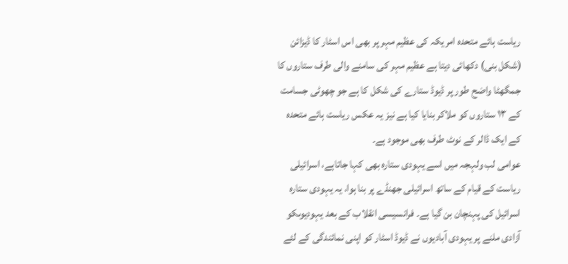ریاست ہائے متحدہ امریکہ کی عظیم مہر پر بھی اس اسٹار کا ڈیزائن (شکل بنی) دکھائی دیتا ہے عظیم مہر کی سامنے والی طرف ستاروں کا جمگھٹا واضح طور پر ڈیوڈ ستارے کی شکل کا ہے جو چھوٹی جسامت کے ۱۳ ستاروں کو ملاکر بنایا کیا ہے نیز یہ عکس ریاست ہائے متحدہ کے ایک ڈالر کے نوٹ طرف بھی موجود ہے۔
عوامی لب ولہجہ میں اسے یہودی ستارہ بھی کہا جاتاہے، اسرائیلی ریاست کے قیام کے ساتھ اسرائیلی جھنڈے پر بنا ہوا، یہ یہودی ستارہ اسرائیل کی پہنچان بن گیا ہے۔ فرانسیسی انقلاب کے بعد یہودیوںکو آزادی ملنے پر یہودی آبادیوں نے ڈیوڈ اسٹار کو اپنی نمائندگی کے لئے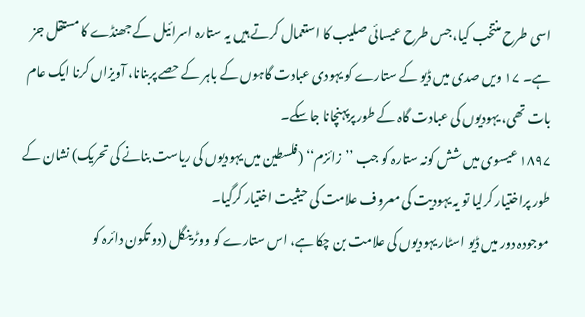اسی طرح منتخب کیا، جس طرح عیسائی صلیب کا استعمال کرتے ہیں یہ ستارہ اسرائیل کے جھنڈے کا مستقل جز ہے۔ ۱۷ ویں صدی میں ڈیو کے ستارے کو یہودی عبادت گاہوں کے باہر کے حصے پربنانا، آویزاں کرنا ایک عام بات تھی، یہودیوں کی عبادت گاہ کے طور پرپہنچانا جاسکے۔
۱۸۹۷ عیسوی میں شش کونہ ستارہ کو جب ’’زائزم‘‘ (فلسطین میں یہودیوں کی ریاست بنانے کی تحریک) نشان کے طور پراختیار کرلیا تو یہ یہودیت کی معروف علامت کی حیثیت اختیار کرگیا۔
موجودہ دور میں ڈیو اسٹار یہودیوں کی علامت بن چکا ہے، اس ستارے کو ووٹرینگل (دو تکون دائرہ کو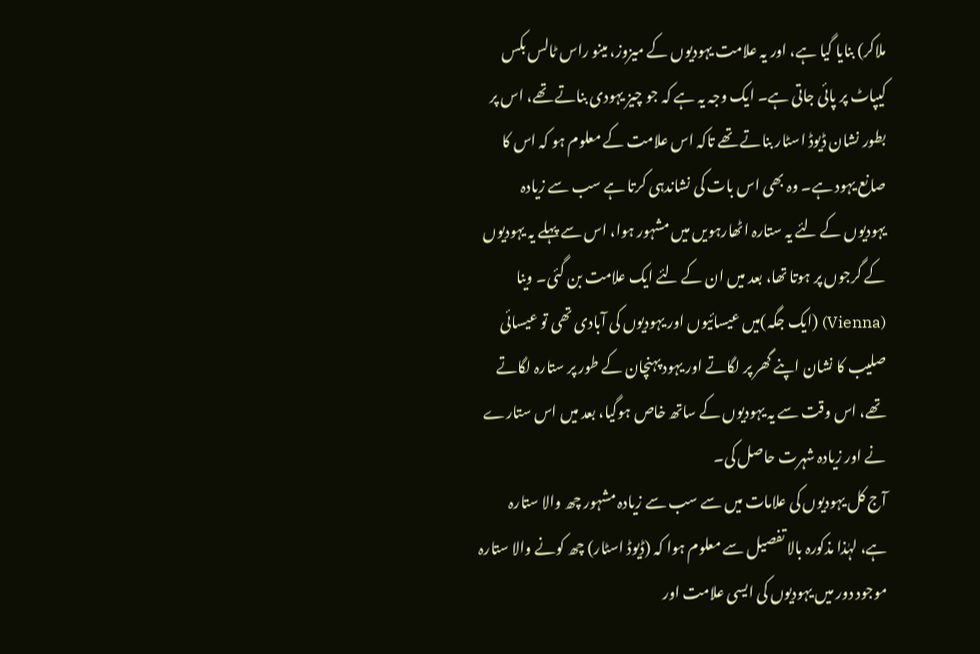ملاکر) بنایا گیا ہے، اور یہ علامت یہودیوں کے میزوز، مینو راس ٹالس بکس کیپاٹ پر پائی جاتی ہے۔ ایک وجہ یہ ہے کہ جو چیز یہودی بناتے تھے، اس پر بطور نشان ڈیوڈ اسٹار بناتے تھے تاکہ اس علامت کے معلوم ہو کہ اس کا صانع یہود ہے۔ وہ بھی اس بات کی نشاندہی کرتا ہے سب سے زیادہ یہودیوں کے لئے یہ ستارہ اٹھارہویں میں مشہور ہوا، اس سے پہلے یہ یہودیوں کے گرجوں پر ہوتا تھا، بعد میں ان کے لئے ایک علامت بن گئی۔ وینا (Vienna) (ایک جگہ)میں عیسائیوں اور یہودیوں کی آبادی تھی تو عیسائی صلیب کا نشان اپنے گھر پر لگاتے اور یہود پہنچان کے طور پر ستارہ لگاتے تھے، اس وقت سے یہ یہودیوں کے ساتھ خاص ہوگیا، بعد میں اس ستارے نے اور زیادہ شہرت حاصل کی۔
آج کل یہودیوں کی علامات میں سے سب سے زیادہ مشہور چھ والا ستارہ ہے، لہٰذا مذکورہ بالا تفصیل سے معلوم ہوا کہ (ڈیوڈ اسٹار) چھ کونے والا ستارہ موجود دور میں یہودیوں کی ایسی علامت اور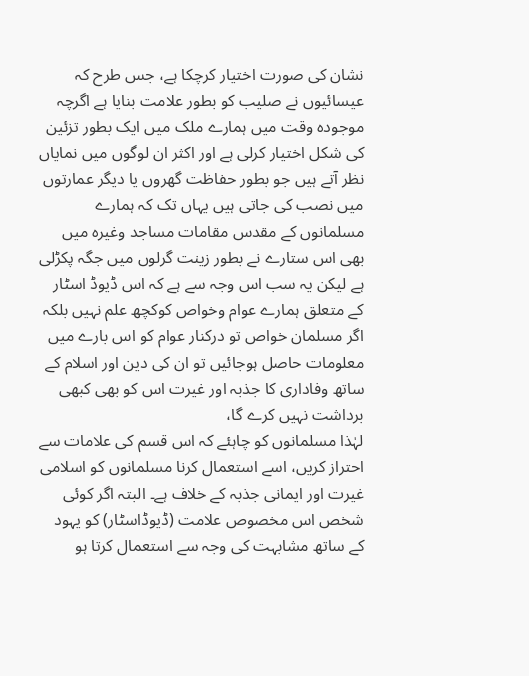نشان کی صورت اختیار کرچکا ہے، جس طرح کہ عیسائیوں نے صلیب کو بطور علامت بنایا ہے اگرچہ موجودہ وقت میں ہمارے ملک میں ایک بطور تزئین کی شکل اختیار کرلی ہے اور اکثر ان لوگوں میں نمایاں نظر آتے ہیں جو بطور حفاظت گھروں یا دیگر عمارتوں میں نصب کی جاتی ہیں یہاں تک کہ ہمارے مسلمانوں کے مقدس مقامات مساجد وغیرہ میں بھی اس ستارے نے بطور زینت گرلوں میں جگہ پکڑلی ہے لیکن یہ سب اس وجہ سے ہے کہ اس ڈیوڈ اسٹار کے متعلق ہمارے عوام وخواص کوکچھ علم نہیں بلکہ اگر مسلمان خواص تو درکنار عوام کو اس بارے میں معلومات حاصل ہوجائیں تو ان کی دین اور اسلام کے ساتھ وفاداری کا جذبہ اور غیرت اس کو بھی کبھی برداشت نہیں کرے گا،
لہٰذا مسلمانوں کو چاہئے کہ اس قسم کی علامات سے احتراز کریں، اسے استعمال کرنا مسلمانوں کو اسلامی غیرت اور ایمانی جذبہ کے خلاف ہے۔ البتہ اگر کوئی شخص اس مخصوص علامت (ڈیوڈاسٹار) کو یہود کے ساتھ مشابہت کی وجہ سے استعمال کرتا ہو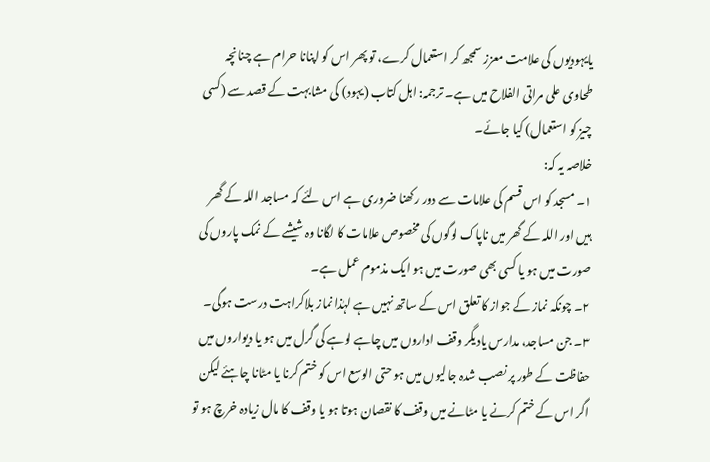یایہودیوں کی علامت معزز سمجھ کر استعمال کرے، تو پھر اس کو اپنانا حرام ہے چنانچہ طحاوی علی مراتی الفلاح میں ہے۔ ترجمہ: اہل کتاب (یہود) کی مشابہت کے قصد سے (کسی چیز کو استعمال) کیا جائے۔
خلاصہ یہ کہ:
۱۔ مسجد کو اس قسم کی علامات سے دور رکھنا ضروری ہے اس لئے کہ مساجد اللہ کے گھر ہیں اور اللہ کے گھر میں ناپاک لوگوں کی مخصوص علامات کا لگانا وہ شیشے کے نمک پاروں کی صورت میں ہو یا کسی بھی صورت میں ہو ایک مذموم عمل ہے۔
۲۔ چونکہ نماز کے جواز کا تعلق اس کے ساتھ نہیں ہے لہٰذا نماز بلاکراہت درست ہوگی۔
۳۔ جن مساجد، مدارس یادیگر وقف اداروں میں چاہے لوہے کی گرل میں ہو یا دیواروں میں حفاظت کے طور پر نصب شدہ جالیوں میں ہو حتی الوسع اس کو ختم کرنا یا مٹانا چاہئے لیکن اگر اس کے ختم کرنے یا مٹانے میں وقف کا نقصان ہوتا ہو یا وقف کا مال زیادہ خرچ ہو تو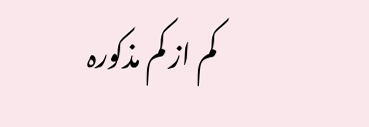کم از کم مذکورہ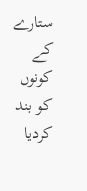ستارے کے کونوں کو بند کردیا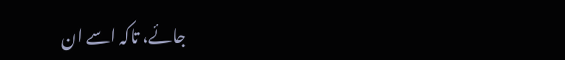جائے، تاکہ اسے ان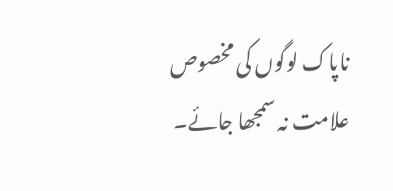ناپاک لوگوں کی مخصوص علامت نہ سمجھا جائے۔